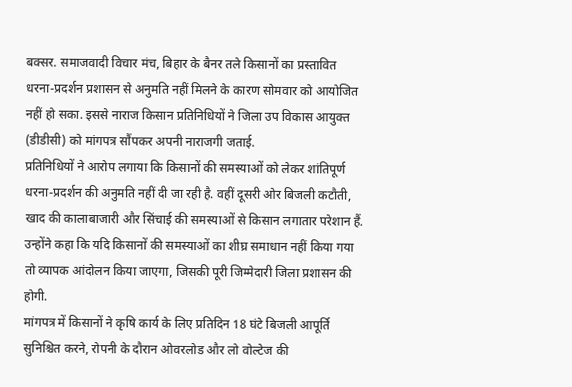बक्सर. समाजवादी विचार मंच, बिहार के बैनर तले किसानों का प्रस्तावित धरना-प्रदर्शन प्रशासन से अनुमति नहीं मिलने के कारण सोमवार को आयोजित नहीं हो सका. इससे नाराज किसान प्रतिनिधियों ने जिला उप विकास आयुक्त (डीडीसी) को मांगपत्र सौंपकर अपनी नाराजगी जताई.
प्रतिनिधियों ने आरोप लगाया कि किसानों की समस्याओं को लेकर शांतिपूर्ण धरना-प्रदर्शन की अनुमति नहीं दी जा रही है. वहीं दूसरी ओर बिजली कटौती, खाद की कालाबाजारी और सिंचाई की समस्याओं से किसान लगातार परेशान हैं. उन्होंने कहा कि यदि किसानों की समस्याओं का शीघ्र समाधान नहीं किया गया तो व्यापक आंदोलन किया जाएगा, जिसकी पूरी जिम्मेदारी जिला प्रशासन की होगी.
मांगपत्र में किसानों ने कृषि कार्य के लिए प्रतिदिन 18 घंटे बिजली आपूर्ति सुनिश्चित करने, रोपनी के दौरान ओवरलोड और लो वोल्टेज की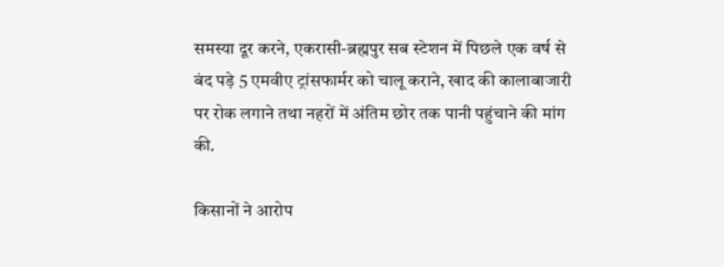समस्या दूर करने, एकरासी-ब्रह्मपुर सब स्टेशन में पिछले एक वर्ष से बंद पड़े 5 एमवीए ट्रांसफार्मर को चालू कराने, खाद की कालाबाजारी पर रोक लगाने तथा नहरों में अंतिम छोर तक पानी पहुंचाने की मांग की.

किसानों ने आरोप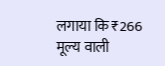लगाया कि ₹266 मूल्य वाली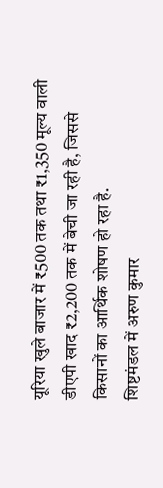यूरिया खुले बाजार में ₹500 तक तथा ₹1,350 मूल्य वाली डीएपी खाद ₹2,200 तक में बेची जा रही है, जिससे किसानों का आर्थिक शोषण हो रहा है.
शिष्टमंडल में अरुण कुमार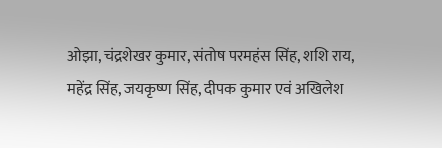ओझा, चंद्रशेखर कुमार, संतोष परमहंस सिंह, शशि राय, महेंद्र सिंह, जयकृष्ण सिंह, दीपक कुमार एवं अखिलेश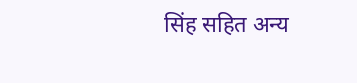सिंह सहित अन्य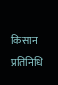किसान प्रतिनिधि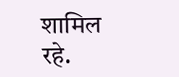शामिल रहे.